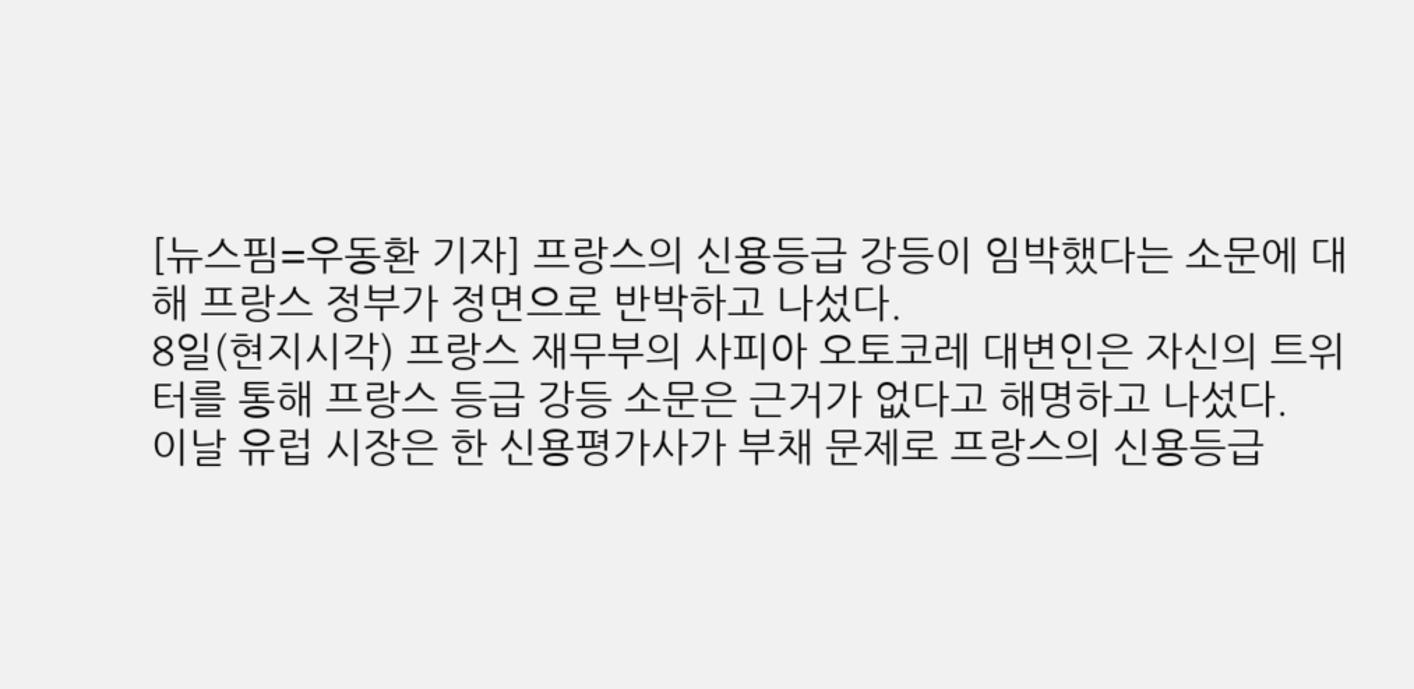[뉴스핌=우동환 기자] 프랑스의 신용등급 강등이 임박했다는 소문에 대해 프랑스 정부가 정면으로 반박하고 나섰다.
8일(현지시각) 프랑스 재무부의 사피아 오토코레 대변인은 자신의 트위터를 통해 프랑스 등급 강등 소문은 근거가 없다고 해명하고 나섰다.
이날 유럽 시장은 한 신용평가사가 부채 문제로 프랑스의 신용등급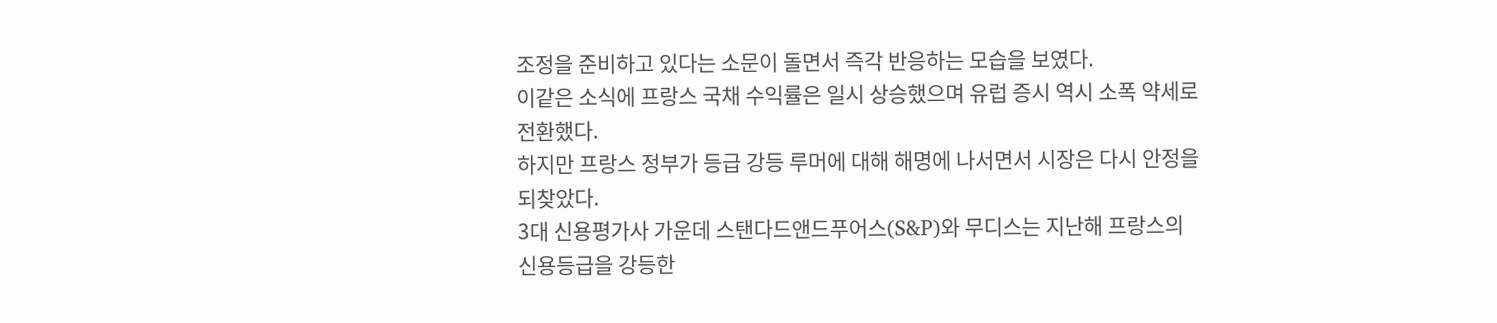조정을 준비하고 있다는 소문이 돌면서 즉각 반응하는 모습을 보였다.
이같은 소식에 프랑스 국채 수익률은 일시 상승했으며 유럽 증시 역시 소폭 약세로 전환했다.
하지만 프랑스 정부가 등급 강등 루머에 대해 해명에 나서면서 시장은 다시 안정을 되찾았다.
3대 신용평가사 가운데 스탠다드앤드푸어스(S&P)와 무디스는 지난해 프랑스의 신용등급을 강등한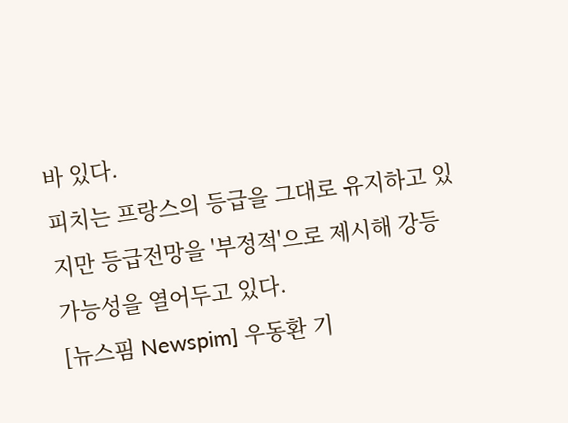바 있다.
피치는 프랑스의 등급을 그대로 유지하고 있지만 등급전망을 '부정적'으로 제시해 강등 가능성을 열어두고 있다.
[뉴스핌 Newspim] 우동환 기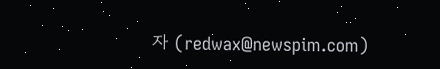자 (redwax@newspim.com)